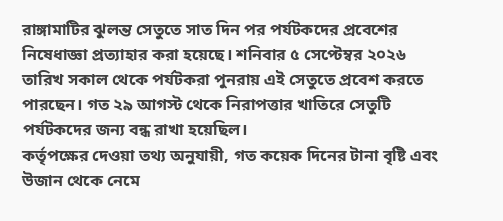রাঙ্গামাটির ঝুলন্ত সেতুতে সাত দিন পর পর্যটকদের প্রবেশের নিষেধাজ্ঞা প্রত্যাহার করা হয়েছে। শনিবার ৫ সেপ্টেম্বর ২০২৬ তারিখ সকাল থেকে পর্যটকরা পুনরায় এই সেতুতে প্রবেশ করতে পারছেন। গত ২৯ আগস্ট থেকে নিরাপত্তার খাতিরে সেতুটি পর্যটকদের জন্য বন্ধ রাখা হয়েছিল।
কর্তৃপক্ষের দেওয়া তথ্য অনুযায়ী, গত কয়েক দিনের টানা বৃষ্টি এবং উজান থেকে নেমে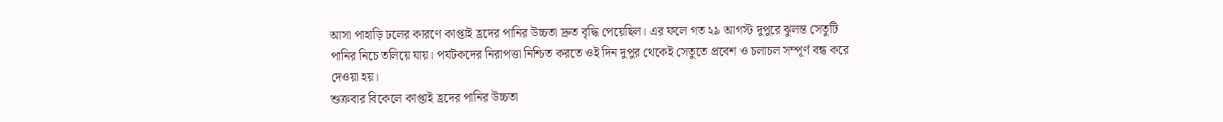আসা পাহাড়ি ঢলের কারণে কাপ্তাই হ্রদের পানির উচ্চতা দ্রুত বৃদ্ধি পেয়েছিল। এর ফলে গত ২৯ আগস্ট দুপুরে ঝুলন্ত সেতুটি পানির নিচে তলিয়ে যায়। পর্যটকদের নিরাপত্তা নিশ্চিত করতে ওই দিন দুপুর থেকেই সেতুতে প্রবেশ ও চলাচল সম্পূর্ণ বন্ধ করে দেওয়া হয়।
শুক্রবার বিকেলে কাপ্তাই হ্রদের পানির উচ্চতা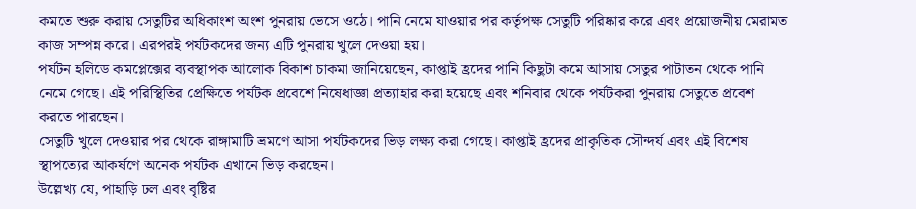কমতে শুরু করায় সেতুটির অধিকাংশ অংশ পুনরায় ভেসে ওঠে। পানি নেমে যাওয়ার পর কর্তৃপক্ষ সেতুটি পরিষ্কার করে এবং প্রয়োজনীয় মেরামত কাজ সম্পন্ন করে। এরপরই পর্যটকদের জন্য এটি পুনরায় খুলে দেওয়া হয়।
পর্যটন হলিডে কমপ্লেক্সের ব্যবস্থাপক আলোক বিকাশ চাকমা জানিয়েছেন, কাপ্তাই হ্রদের পানি কিছুটা কমে আসায় সেতুর পাটাতন থেকে পানি নেমে গেছে। এই পরিস্থিতির প্রেক্ষিতে পর্যটক প্রবেশে নিষেধাজ্ঞা প্রত্যাহার করা হয়েছে এবং শনিবার থেকে পর্যটকরা পুনরায় সেতুতে প্রবেশ করতে পারছেন।
সেতুটি খুলে দেওয়ার পর থেকে রাঙ্গামাটি ভ্রমণে আসা পর্যটকদের ভিড় লক্ষ্য করা গেছে। কাপ্তাই হ্রদের প্রাকৃতিক সৌন্দর্য এবং এই বিশেষ স্থাপত্যের আকর্ষণে অনেক পর্যটক এখানে ভিড় করছেন।
উল্লেখ্য যে, পাহাড়ি ঢল এবং বৃষ্টির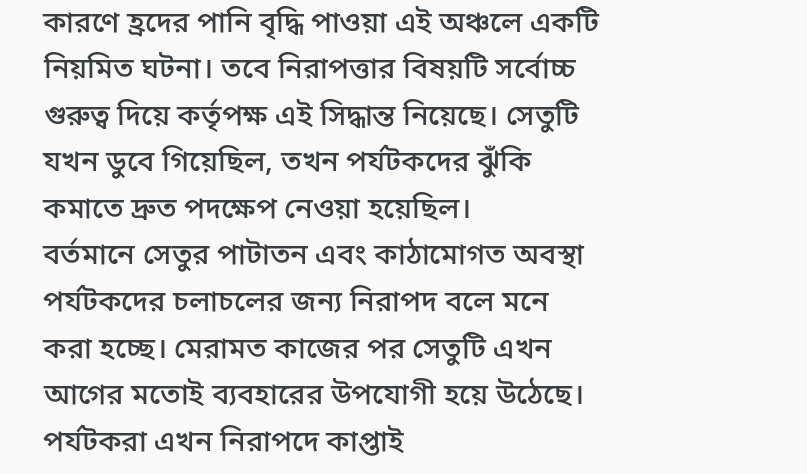কারণে হ্রদের পানি বৃদ্ধি পাওয়া এই অঞ্চলে একটি নিয়মিত ঘটনা। তবে নিরাপত্তার বিষয়টি সর্বোচ্চ গুরুত্ব দিয়ে কর্তৃপক্ষ এই সিদ্ধান্ত নিয়েছে। সেতুটি যখন ডুবে গিয়েছিল, তখন পর্যটকদের ঝুঁকি কমাতে দ্রুত পদক্ষেপ নেওয়া হয়েছিল।
বর্তমানে সেতুর পাটাতন এবং কাঠামোগত অবস্থা পর্যটকদের চলাচলের জন্য নিরাপদ বলে মনে করা হচ্ছে। মেরামত কাজের পর সেতুটি এখন আগের মতোই ব্যবহারের উপযোগী হয়ে উঠেছে। পর্যটকরা এখন নিরাপদে কাপ্তাই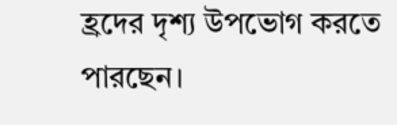হ্রদের দৃশ্য উপভোগ করতে পারছেন।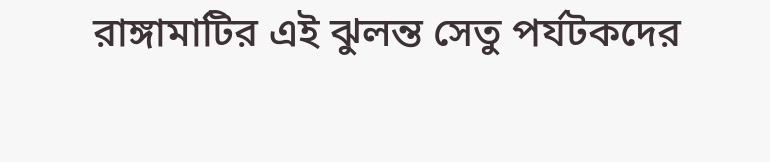রাঙ্গামাটির এই ঝুলন্ত সেতু পর্যটকদের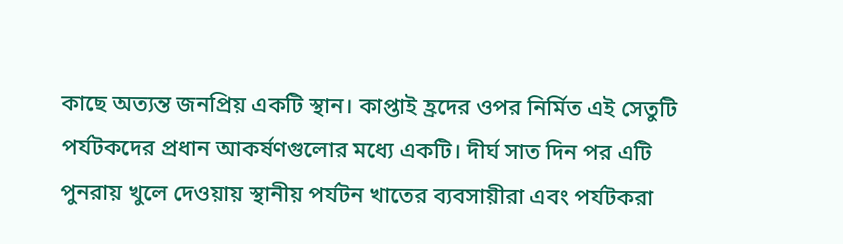কাছে অত্যন্ত জনপ্রিয় একটি স্থান। কাপ্তাই হ্রদের ওপর নির্মিত এই সেতুটি পর্যটকদের প্রধান আকর্ষণগুলোর মধ্যে একটি। দীর্ঘ সাত দিন পর এটি পুনরায় খুলে দেওয়ায় স্থানীয় পর্যটন খাতের ব্যবসায়ীরা এবং পর্যটকরা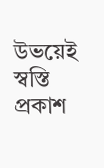উভয়েই স্বস্তি প্রকাশ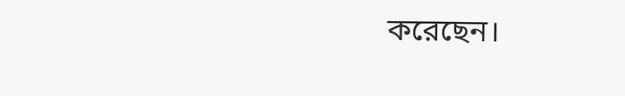করেছেন।